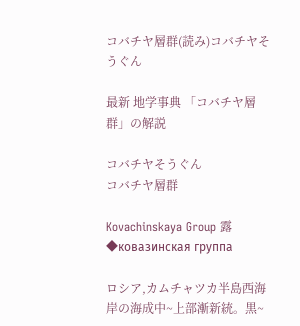コバチヤ層群(読み)コバチヤそうぐん

最新 地学事典 「コバチヤ層群」の解説

コバチヤそうぐん
コバチヤ層群

Kovachinskaya Group 露◆ковазинская группа

ロシア,カムチャツカ半島西海岸の海成中~上部漸新統。黒~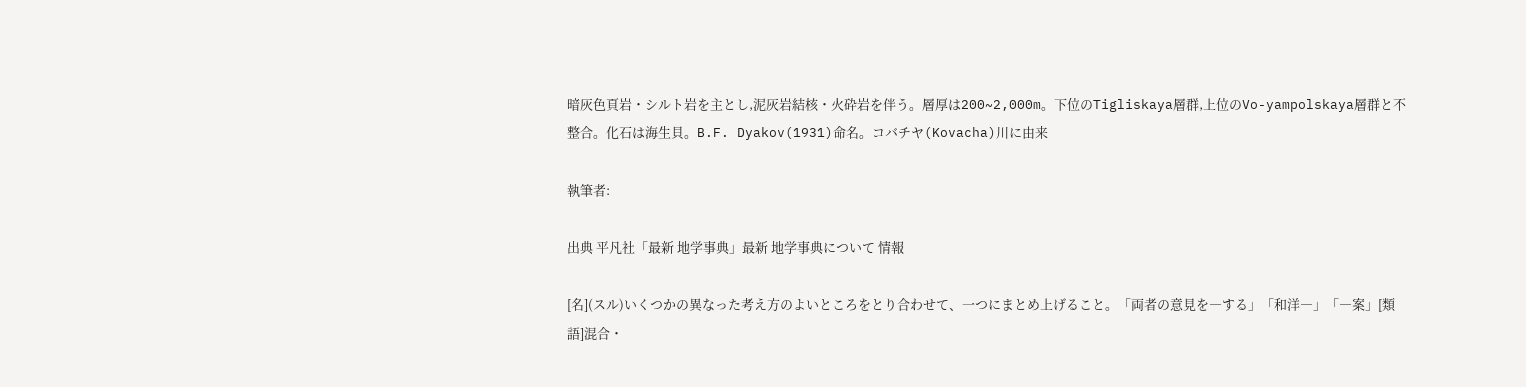暗灰色頁岩・シルト岩を主とし,泥灰岩結核・火砕岩を伴う。層厚は200~2,000m。下位のTigliskaya層群,上位のVo-yampolskaya層群と不整合。化石は海生貝。B.F. Dyakov(1931)命名。コバチヤ(Kovacha)川に由来

執筆者:

出典 平凡社「最新 地学事典」最新 地学事典について 情報

[名](スル)いくつかの異なった考え方のよいところをとり合わせて、一つにまとめ上げること。「両者の意見を―する」「和洋―」「―案」[類語]混合・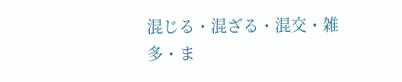混じる・混ざる・混交・雑多・ま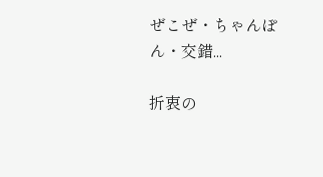ぜこぜ・ちゃんぽん・交錯...

折衷の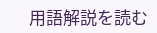用語解説を読む